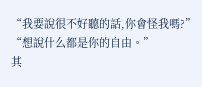“我要說很不好聽的話,你會怪我嗎?”
“想說什么都是你的自由。”
其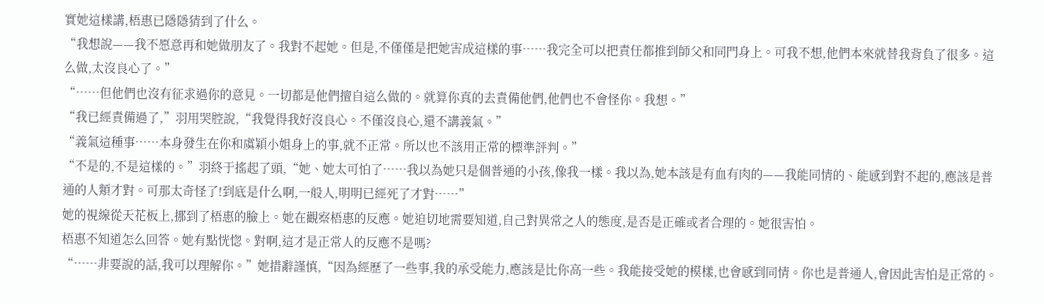實她這樣講,梧惠已隱隱猜到了什么。
“我想說——我不愿意再和她做朋友了。我對不起她。但是,不僅僅是把她害成這樣的事……我完全可以把責任都推到師父和同門身上。可我不想,他們本來就替我背負了很多。這么做,太沒良心了。”
“……但他們也沒有征求過你的意見。一切都是他們擅自這么做的。就算你真的去責備他們,他們也不會怪你。我想。”
“我已經責備過了,”羽用哭腔說,“我覺得我好沒良心。不僅沒良心,還不講義氣。”
“義氣這種事……本身發生在你和虞穎小姐身上的事,就不正常。所以也不該用正常的標準評判。”
“不是的,不是這樣的。”羽終于搖起了頭,“她、她太可怕了……我以為她只是個普通的小孩,像我一樣。我以為,她本該是有血有肉的——我能同情的、能感到對不起的,應該是普通的人類才對。可那太奇怪了!到底是什么啊,一般人,明明已經死了才對……”
她的視線從天花板上,挪到了梧惠的臉上。她在觀察梧惠的反應。她迫切地需要知道,自己對異常之人的態度,是否是正確或者合理的。她很害怕。
梧惠不知道怎么回答。她有點恍惚。對啊,這才是正常人的反應不是嗎?
“……非要說的話,我可以理解你。”她措辭謹慎,“因為經歷了一些事,我的承受能力,應該是比你高一些。我能接受她的模樣,也會感到同情。你也是普通人,會因此害怕是正常的。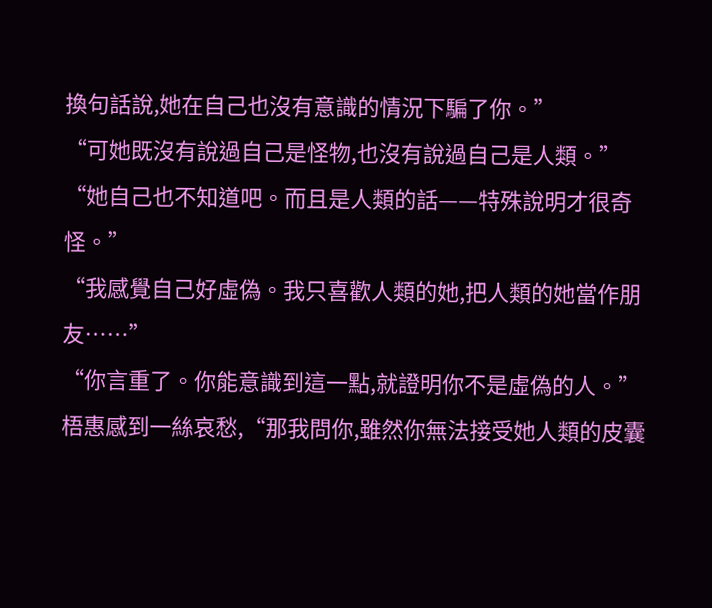換句話說,她在自己也沒有意識的情況下騙了你。”
“可她既沒有說過自己是怪物,也沒有說過自己是人類。”
“她自己也不知道吧。而且是人類的話——特殊說明才很奇怪。”
“我感覺自己好虛偽。我只喜歡人類的她,把人類的她當作朋友……”
“你言重了。你能意識到這一點,就證明你不是虛偽的人。”梧惠感到一絲哀愁,“那我問你,雖然你無法接受她人類的皮囊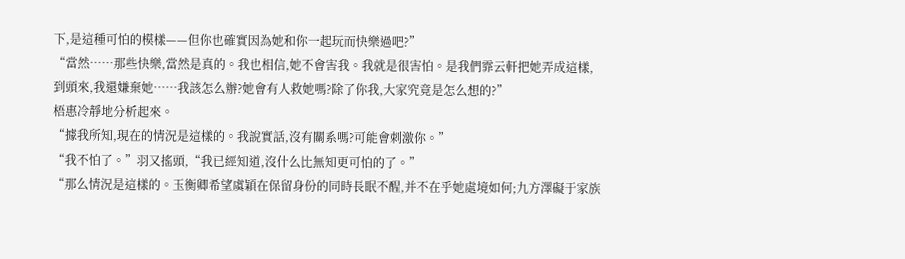下,是這種可怕的模樣——但你也確實因為她和你一起玩而快樂過吧?”
“當然……那些快樂,當然是真的。我也相信,她不會害我。我就是很害怕。是我們霏云軒把她弄成這樣,到頭來,我還嫌棄她……我該怎么辦?她會有人救她嗎?除了你我,大家究竟是怎么想的?”
梧惠冷靜地分析起來。
“據我所知,現在的情況是這樣的。我說實話,沒有關系嗎?可能會刺激你。”
“我不怕了。”羽又搖頭,“我已經知道,沒什么比無知更可怕的了。”
“那么情況是這樣的。玉衡卿希望虞穎在保留身份的同時長眠不醒,并不在乎她處境如何;九方澤礙于家族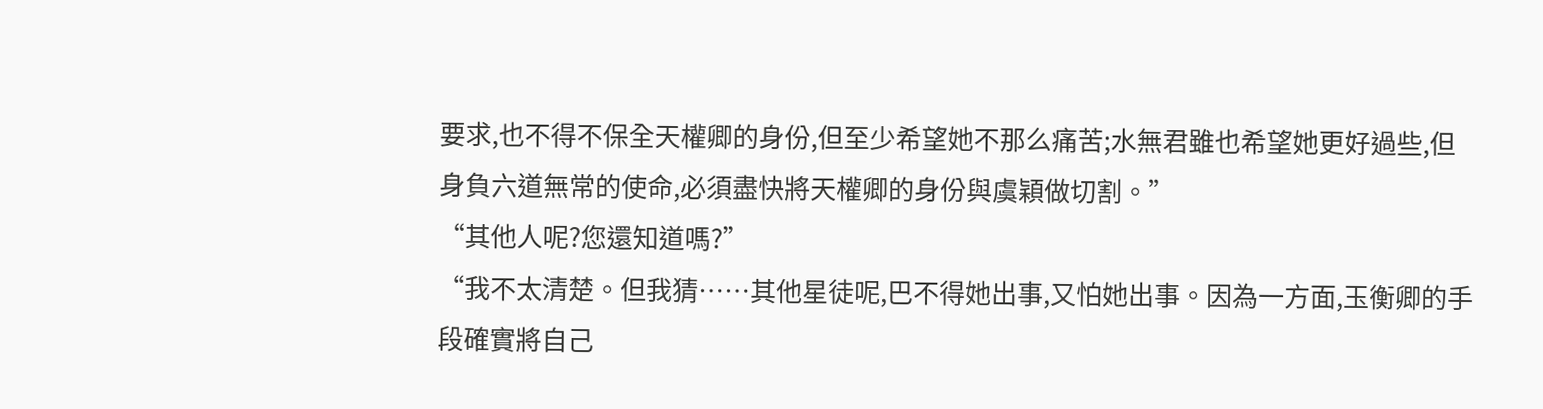要求,也不得不保全天權卿的身份,但至少希望她不那么痛苦;水無君雖也希望她更好過些,但身負六道無常的使命,必須盡快將天權卿的身份與虞穎做切割。”
“其他人呢?您還知道嗎?”
“我不太清楚。但我猜……其他星徒呢,巴不得她出事,又怕她出事。因為一方面,玉衡卿的手段確實將自己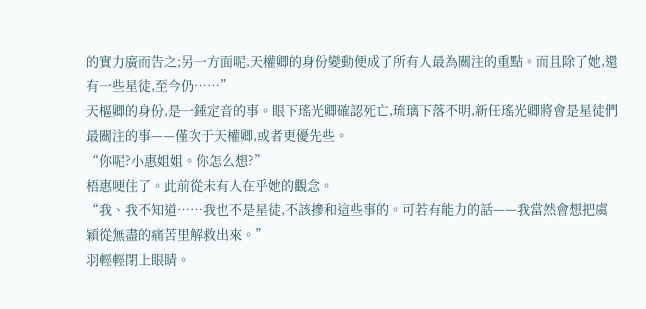的實力廣而告之;另一方面呢,天權卿的身份變動便成了所有人最為關注的重點。而且除了她,還有一些星徒,至今仍……”
天樞卿的身份,是一錘定音的事。眼下瑤光卿確認死亡,琉璃下落不明,新任瑤光卿將會是星徒們最關注的事——僅次于天權卿,或者更優先些。
“你呢?小惠姐姐。你怎么想?”
梧惠哽住了。此前從未有人在乎她的觀念。
“我、我不知道……我也不是星徒,不該摻和這些事的。可若有能力的話——我當然會想把虞穎從無盡的痛苦里解救出來。”
羽輕輕閉上眼睛。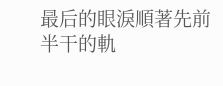最后的眼淚順著先前半干的軌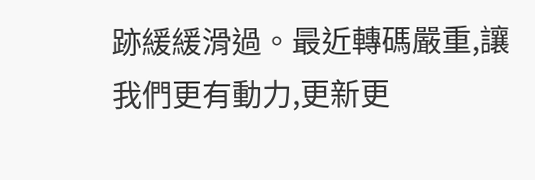跡緩緩滑過。最近轉碼嚴重,讓我們更有動力,更新更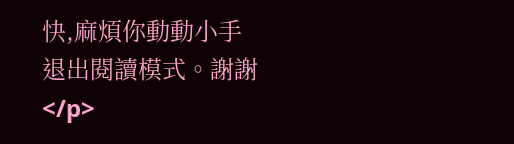快,麻煩你動動小手退出閱讀模式。謝謝</p>